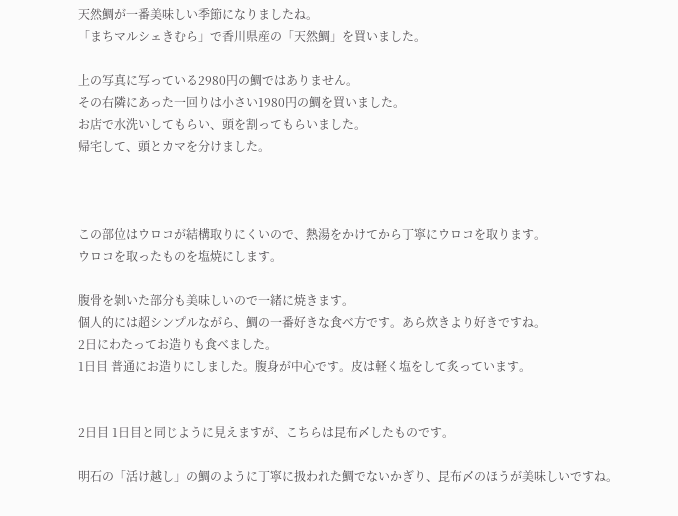天然鯛が一番美味しい季節になりましたね。
「まちマルシェきむら」で香川県産の「天然鯛」を買いました。

上の写真に写っている2980円の鯛ではありません。
その右隣にあった一回りは小さい1980円の鯛を買いました。
お店で水洗いしてもらい、頭を割ってもらいました。
帰宅して、頭とカマを分けました。



この部位はウロコが結構取りにくいので、熱湯をかけてから丁寧にウロコを取ります。
ウロコを取ったものを塩焼にします。

腹骨を剝いた部分も美味しいので一緒に焼きます。
個人的には超シンプルながら、鯛の一番好きな食べ方です。あら炊きより好きですね。
2日にわたってお造りも食べました。
1日目 普通にお造りにしました。腹身が中心です。皮は軽く塩をして炙っています。


2日目 1日目と同じように見えますが、こちらは昆布〆したものです。

明石の「活け越し」の鯛のように丁寧に扱われた鯛でないかぎり、昆布〆のほうが美味しいですね。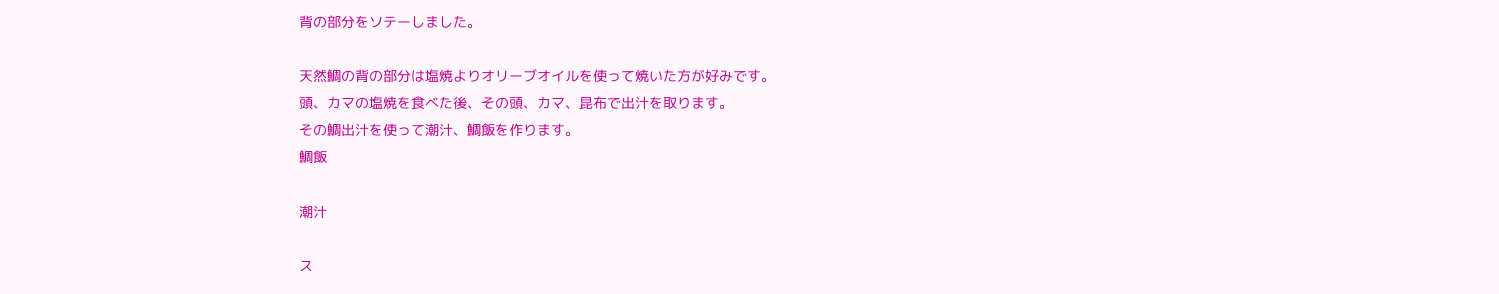背の部分をソテーしました。

天然鯛の背の部分は塩焼よりオリーブオイルを使って焼いた方が好みです。
頭、カマの塩焼を食べた後、その頭、カマ、昆布で出汁を取ります。
その鯛出汁を使って潮汁、鯛飯を作ります。
鯛飯

潮汁

ス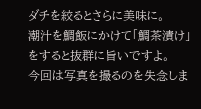ダチを絞るとさらに美味に。
潮汁を鯛飯にかけて「鯛茶漬け」をすると抜群に旨いですよ。
今回は写真を撮るのを失念しま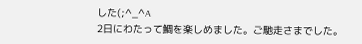した(;^_^A
2日にわたって鯛を楽しめました。ご馳走さまでした。